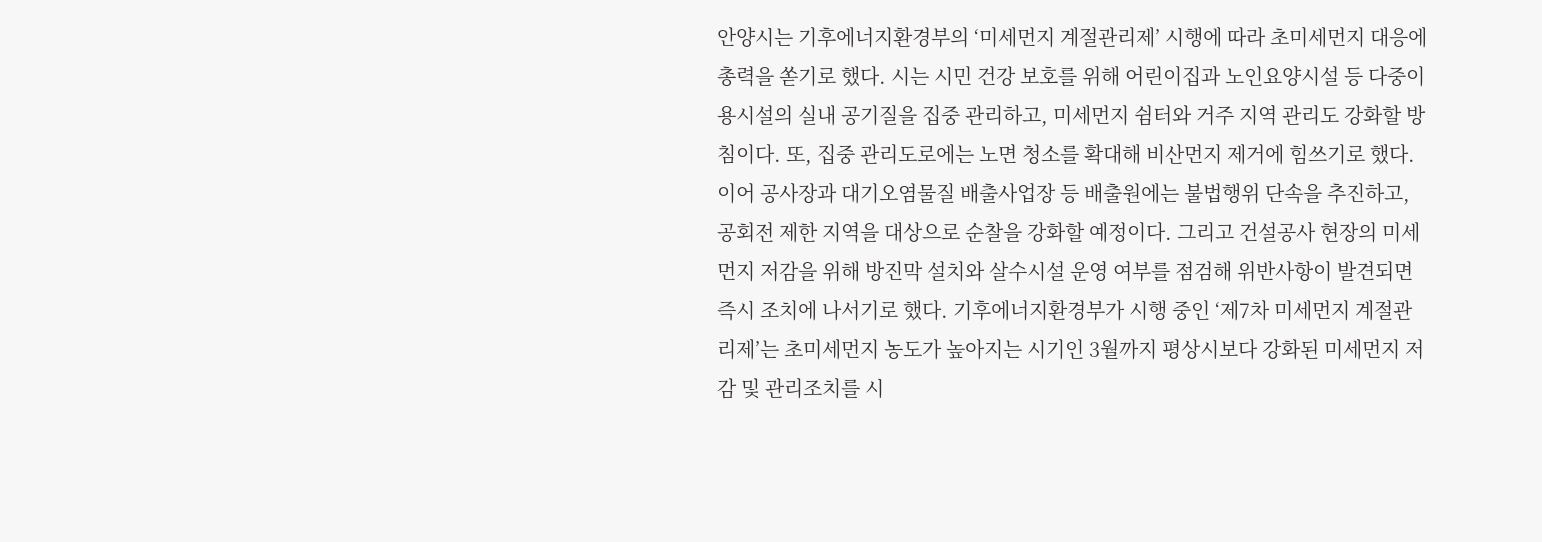안양시는 기후에너지환경부의 ‘미세먼지 계절관리제’ 시행에 따라 초미세먼지 대응에 총력을 쏟기로 했다. 시는 시민 건강 보호를 위해 어린이집과 노인요양시설 등 다중이용시설의 실내 공기질을 집중 관리하고, 미세먼지 쉼터와 거주 지역 관리도 강화할 방침이다. 또, 집중 관리도로에는 노면 청소를 확대해 비산먼지 제거에 힘쓰기로 했다. 이어 공사장과 대기오염물질 배출사업장 등 배출원에는 불법행위 단속을 추진하고, 공회전 제한 지역을 대상으로 순찰을 강화할 예정이다. 그리고 건설공사 현장의 미세먼지 저감을 위해 방진막 설치와 살수시설 운영 여부를 점검해 위반사항이 발견되면 즉시 조치에 나서기로 했다. 기후에너지환경부가 시행 중인 ‘제7차 미세먼지 계절관리제’는 초미세먼지 농도가 높아지는 시기인 3월까지 평상시보다 강화된 미세먼지 저감 및 관리조치를 시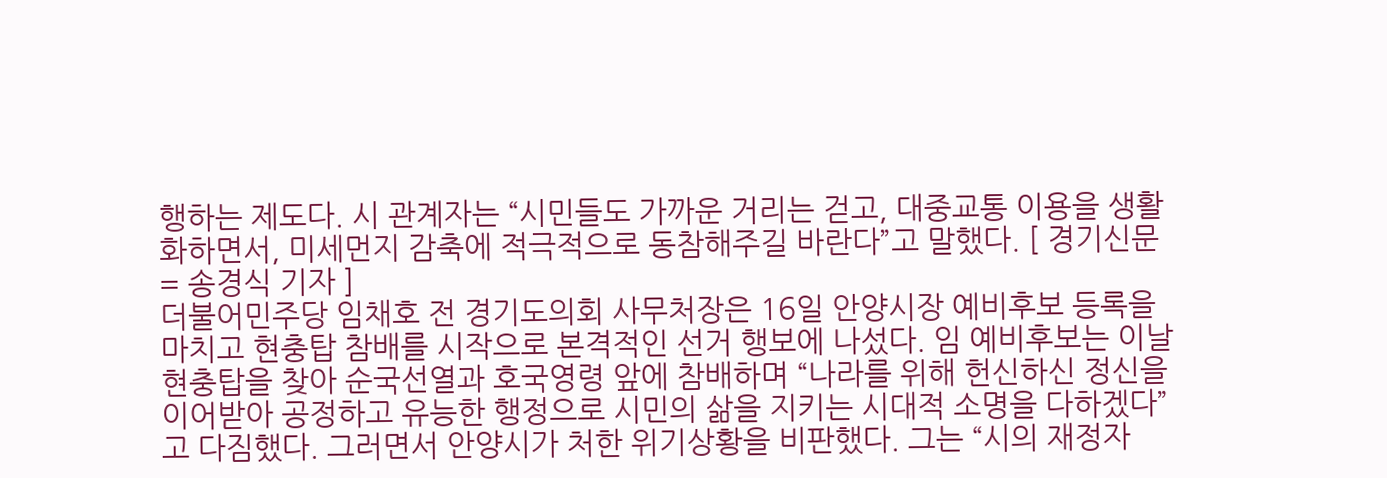행하는 제도다. 시 관계자는 “시민들도 가까운 거리는 걷고, 대중교통 이용을 생활화하면서, 미세먼지 감축에 적극적으로 동참해주길 바란다”고 말했다. [ 경기신문 = 송경식 기자 ]
더불어민주당 임채호 전 경기도의회 사무처장은 16일 안양시장 예비후보 등록을 마치고 현충탑 참배를 시작으로 본격적인 선거 행보에 나섰다. 임 예비후보는 이날 현충탑을 찾아 순국선열과 호국영령 앞에 참배하며 “나라를 위해 헌신하신 정신을 이어받아 공정하고 유능한 행정으로 시민의 삶을 지키는 시대적 소명을 다하겠다”고 다짐했다. 그러면서 안양시가 처한 위기상황을 비판했다. 그는 “시의 재정자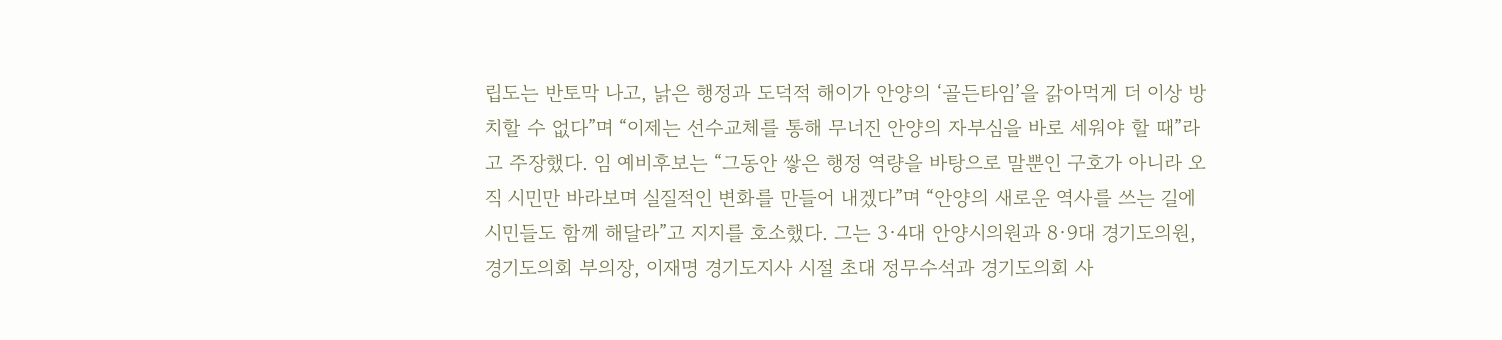립도는 반토막 나고, 낡은 행정과 도덕적 해이가 안양의 ‘골든타임’을 갉아먹게 더 이상 방치할 수 없다”며 “이제는 선수교체를 통해 무너진 안양의 자부심을 바로 세워야 할 때”라고 주장했다. 임 예비후보는 “그동안 쌓은 행정 역량을 바탕으로 말뿐인 구호가 아니라 오직 시민만 바라보며 실질적인 변화를 만들어 내겠다”며 “안양의 새로운 역사를 쓰는 길에 시민들도 함께 해달라”고 지지를 호소했다. 그는 3·4대 안양시의원과 8·9대 경기도의원, 경기도의회 부의장, 이재명 경기도지사 시절 초대 정무수석과 경기도의회 사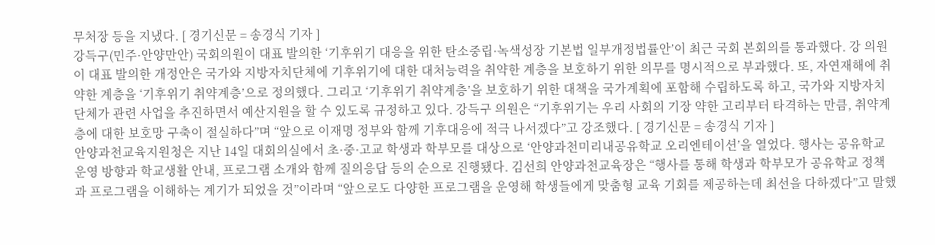무처장 등을 지냈다. [ 경기신문 = 송경식 기자 ]
강득구(민주·안양만안) 국회의원이 대표 발의한 ‘기후위기 대응을 위한 탄소중립·녹색성장 기본법 일부개정법률안’이 최근 국회 본회의를 통과했다. 강 의원이 대표 발의한 개정안은 국가와 지방자치단체에 기후위기에 대한 대처능력을 취약한 계층을 보호하기 위한 의무를 명시적으로 부과했다. 또, 자연재해에 취약한 계층을 ‘기후위기 취약계층’으로 정의했다. 그리고 ‘기후위기 취약계층’을 보호하기 위한 대책을 국가계획에 포함해 수립하도록 하고, 국가와 지방자치단체가 관련 사업을 추진하면서 예산지원을 할 수 있도록 규정하고 있다. 강득구 의원은 “기후위기는 우리 사회의 기장 약한 고리부터 타격하는 만큼, 취약계층에 대한 보호망 구축이 절실하다”며 “앞으로 이재명 정부와 함께 기후대응에 적극 나서겠다”고 강조했다. [ 경기신문 = 송경식 기자 ]
안양과천교육지원청은 지난 14일 대회의실에서 초·중·고교 학생과 학부모를 대상으로 ‘안양과천미리내공유학교 오리엔테이션’을 열었다. 행사는 공유학교 운영 방향과 학교생활 안내, 프로그램 소개와 함께 질의응답 등의 순으로 진행됐다. 김선희 안양과천교육장은 “행사를 통해 학생과 학부모가 공유학교 정책과 프로그램을 이해하는 계기가 되었을 것”이라며 “앞으로도 다양한 프로그램을 운영해 학생들에게 맞춤형 교육 기회를 제공하는데 최선을 다하겠다”고 말했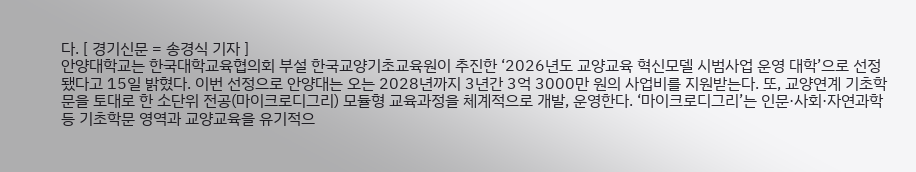다. [ 경기신문 = 송경식 기자 ]
안양대학교는 한국대학교육협의회 부설 한국교양기초교육원이 추진한 ‘2026년도 교양교육 혁신모델 시범사업 운영 대학’으로 선정됐다고 15일 밝혔다. 이번 선정으로 안양대는 오는 2028년까지 3년간 3억 3000만 원의 사업비를 지원받는다. 또, 교양연계 기초학문을 토대로 한 소단위 전공(마이크로디그리) 모듈형 교육과정을 체계적으로 개발, 운영한다. ‘마이크로디그리’는 인문·사회·자연과학 등 기초학문 영역과 교양교육을 유기적으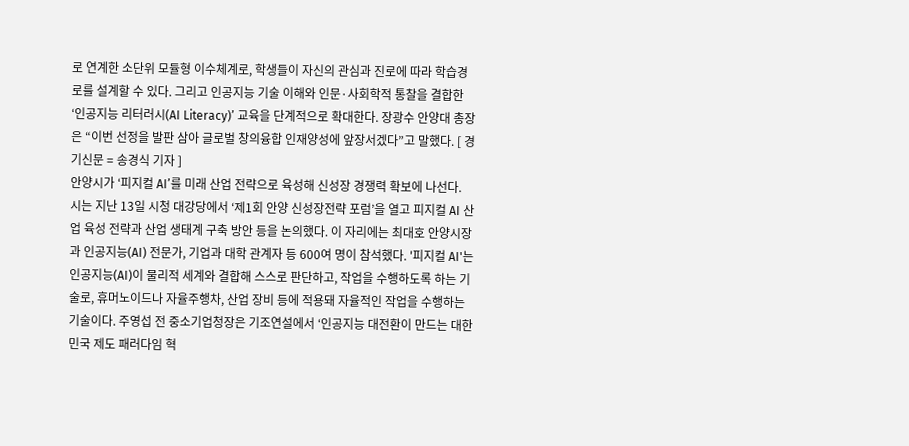로 연계한 소단위 모듈형 이수체계로, 학생들이 자신의 관심과 진로에 따라 학습경로를 설계할 수 있다. 그리고 인공지능 기술 이해와 인문·사회학적 통찰을 결합한 ‘인공지능 리터러시(AI Literacy)’ 교육을 단계적으로 확대한다. 장광수 안양대 총장은 “이번 선정을 발판 삼아 글로벌 창의융합 인재양성에 앞장서겠다”고 말했다. [ 경기신문 = 송경식 기자 ]
안양시가 ‘피지컬 AI’를 미래 산업 전략으로 육성해 신성장 경쟁력 확보에 나선다. 시는 지난 13일 시청 대강당에서 ‘제1회 안양 신성장전략 포럼’을 열고 피지컬 AI 산업 육성 전략과 산업 생태계 구축 방안 등을 논의했다. 이 자리에는 최대호 안양시장과 인공지능(AI) 전문가, 기업과 대학 관계자 등 600여 명이 참석했다. '피지컬 AI'는 인공지능(AI)이 물리적 세계와 결합해 스스로 판단하고, 작업을 수행하도록 하는 기술로, 휴머노이드나 자율주행차, 산업 장비 등에 적용돼 자율적인 작업을 수행하는 기술이다. 주영섭 전 중소기업청장은 기조연설에서 ‘인공지능 대전환이 만드는 대한민국 제도 패러다임 혁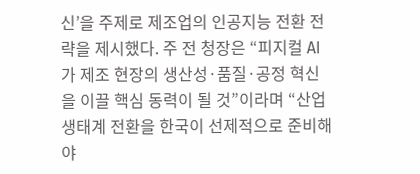신’을 주제로 제조업의 인공지능 전환 전략을 제시했다. 주 전 청장은 “피지컬 AI가 제조 현장의 생산성·품질·공정 혁신을 이끌 핵심 동력이 될 것”이라며 “산업 생태계 전환을 한국이 선제적으로 준비해야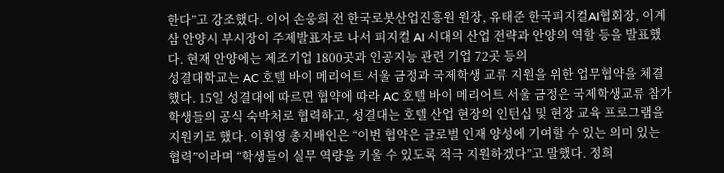한다”고 강조했다. 이어 손웅희 전 한국로봇산업진흥원 원장, 유태준 한국피지컬AI협회장, 이계삼 안양시 부시장이 주제발표자로 나서 피지컬 AI 시대의 산업 전략과 안양의 역할 등을 발표했다. 현재 안양에는 제조기업 1800곳과 인공지능 관련 기업 72곳 등의
성결대학교는 AC 호텔 바이 메리어트 서울 금정과 국제학생 교류 지원을 위한 업무협약을 체결했다. 15일 성결대에 따르면 협약에 따라 AC 호텔 바이 메리어트 서울 금정은 국제학생교류 참가 학생들의 공식 숙박처로 협력하고, 성결대는 호텔 산업 현장의 인턴십 및 현장 교육 프로그램을 지원키로 했다. 이휘영 총지배인은 “이번 협약은 글로벌 인재 양성에 기여할 수 있는 의미 있는 협력”이라며 “학생들이 실무 역량을 키울 수 있도록 적극 지원하겠다”고 말했다. 정희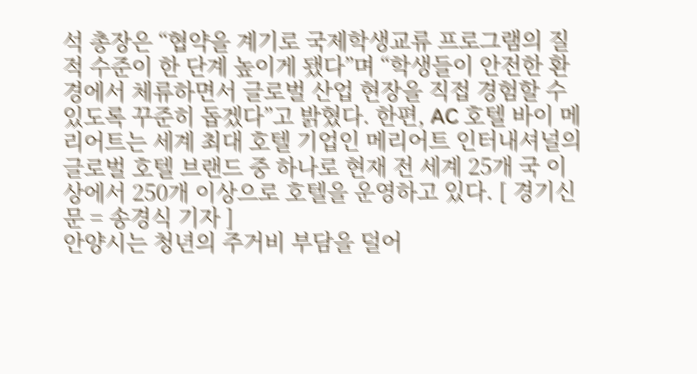석 총장은 “협약을 계기로 국제학생교류 프로그램의 질적 수준이 한 단계 높이게 됐다”며 “학생들이 안전한 환경에서 체류하면서 글로벌 산업 현장을 직접 경험할 수 있도록 꾸준히 돕겠다”고 밝혔다. 한편, AC 호텔 바이 메리어트는 세계 최대 호텔 기업인 메리어트 인터내셔널의 글로벌 호텔 브랜드 중 하나로 현재 전 세계 25개 국 이상에서 250개 이상으로 호텔을 운영하고 있다. [ 경기신문 = 송경식 기자 ]
안양시는 청년의 주거비 부담을 덜어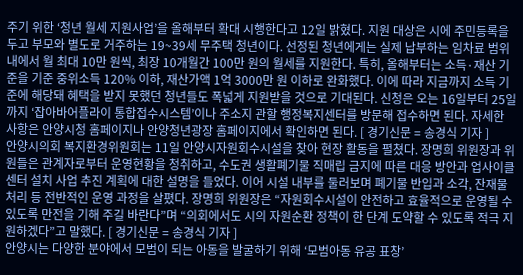주기 위한 ‘청년 월세 지원사업’을 올해부터 확대 시행한다고 12일 밝혔다. 지원 대상은 시에 주민등록을 두고 부모와 별도로 거주하는 19~39세 무주택 청년이다. 선정된 청년에게는 실제 납부하는 임차료 범위 내에서 월 최대 10만 원씩, 최장 10개월간 100만 원의 월세를 지원한다. 특히, 올해부터는 소득·재산 기준을 기준 중위소득 120% 이하, 재산가액 1억 3000만 원 이하로 완화했다. 이에 따라 지금까지 소득 기준에 해당돼 혜택을 받지 못했던 청년들도 폭넓게 지원받을 것으로 기대된다. 신청은 오는 16일부터 25일까지 ‘잡아바어플라이 통합접수시스템’이나 주소지 관할 행정복지센터를 방문해 접수하면 된다. 자세한 사항은 안양시청 홈페이지나 안양청년광장 홈페이지에서 확인하면 된다. [ 경기신문 = 송경식 기자 ]
안양시의회 복지환경위원회는 11일 안양시자원회수시설을 찾아 현장 활동을 펼쳤다. 장명희 위원장과 위원들은 관계자로부터 운영현황을 청취하고, 수도권 생활폐기물 직매립 금지에 따른 대응 방안과 업사이클센터 설치 사업 추진 계획에 대한 설명을 들었다. 이어 시설 내부를 둘러보며 폐기물 반입과 소각, 잔재물 처리 등 전반적인 운영 과정을 살폈다. 장명희 위원장은 “자원회수시설이 안전하고 효율적으로 운영될 수 있도록 만전을 기해 주길 바란다”며 “의회에서도 시의 자원순환 정책이 한 단계 도약할 수 있도록 적극 지원하겠다”고 말했다. [ 경기신문 = 송경식 기자 ]
안양시는 다양한 분야에서 모범이 되는 아동을 발굴하기 위해 ‘모범아동 유공 표창’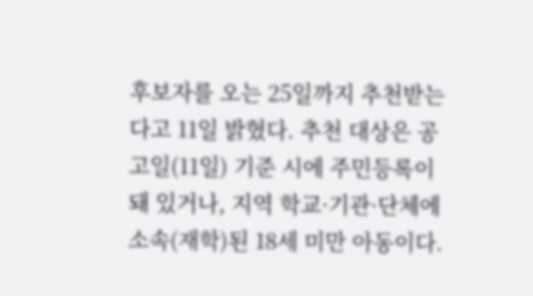후보자를 오는 25일까지 추천받는다고 11일 밝혔다. 추천 대상은 공고일(11일) 기준 시에 주민등록이 돼 있거나, 지역 학교·기관·단체에 소속(재학)된 18세 미만 아동이다.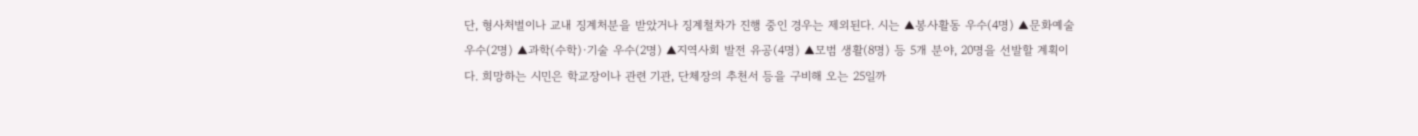단, 형사처벌이나 교내 징계처분을 받았거나 징계철차가 진행 중인 경우는 제외된다. 시는 ▲봉사활동 우수(4명) ▲문화예술 우수(2명) ▲과학(수학)·기술 우수(2명) ▲지역사회 발전 유공(4명) ▲모범 생활(8명) 등 5개 분야, 20명을 선발할 계획이다. 희망하는 시민은 학교장이나 관련 기관, 단체장의 추천서 등을 구비해 오는 25일까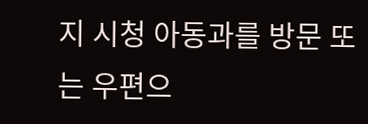지 시청 아동과를 방문 또는 우편으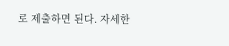로 제출하면 된다. 자세한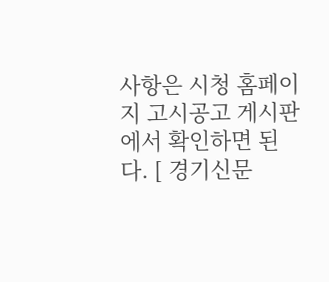사항은 시청 홈페이지 고시공고 게시판에서 확인하면 된다. [ 경기신문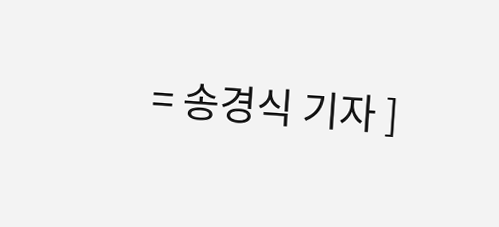= 송경식 기자 ]